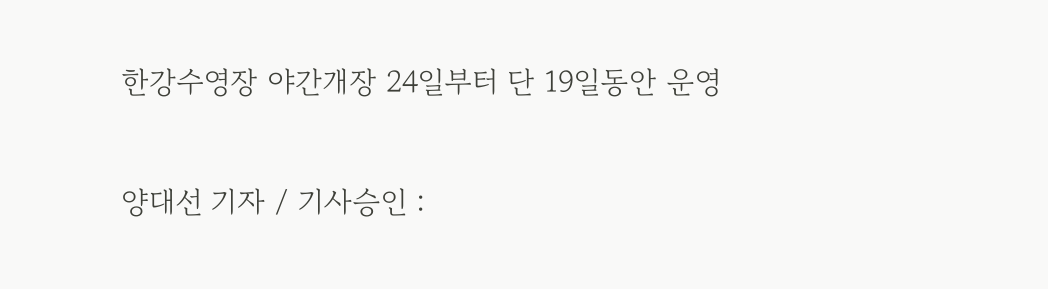한강수영장 야간개장 24일부터 단 19일동안 운영

양대선 기자 / 기사승인 :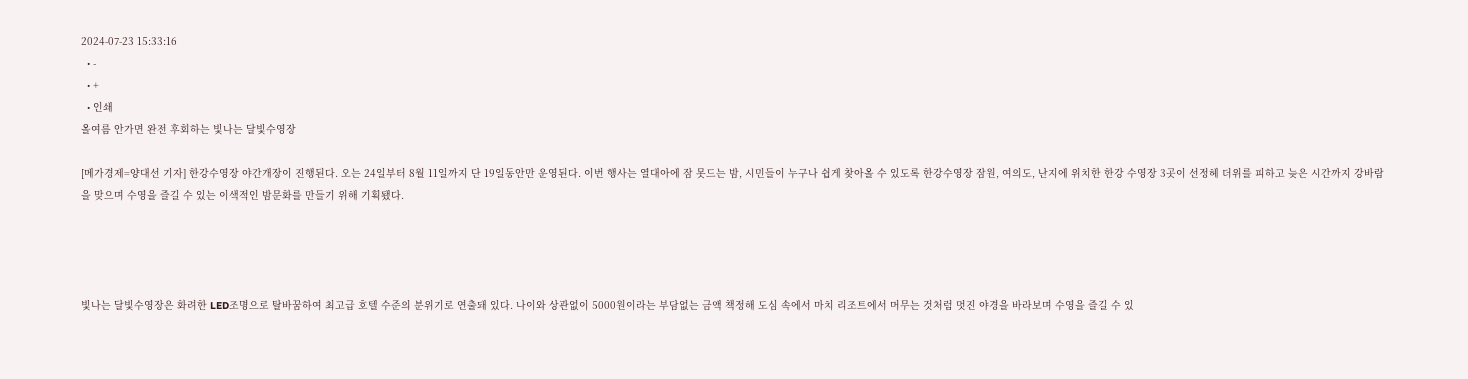2024-07-23 15:33:16
  • -
  • +
  • 인쇄
올여름 안가면 완전 후회하는 빛나는 달빛수영장

[메가경제=양대선 기자] 한강수영장 야간개장이 진행된다. 오는 24일부터 8월 11일까지 단 19일동안만 운영된다. 이번 행사는 열대아에 잠 못드는 밤, 시민들이 누구나 쉽게 찾아올 수 있도록 한강수영장 잠원, 여의도, 난지에 위치한 한강 수영장 3곳이 선정헤 더위를 피하고 늦은 시간까지 강바람을 맞으며 수영을 즐길 수 있는 이색적인 밤문화를 만들기 위해 기획됐다.




빛나는 달빛수영장은 화려한 LED조명으로 탈바꿈하여 최고급 호텔 수준의 분위기로 연출돼 있다. 나이와 상관없이 5000원이라는 부담없는 금액 책정해 도심 속에서 마치 리조트에서 머무는 것처럼 멋진 야경을 바라보며 수영을 즐길 수 있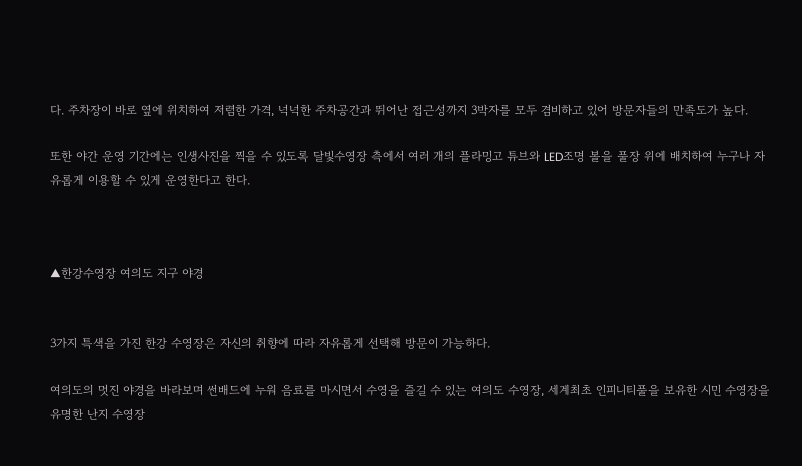다. 주차장이 바로 옆에 위치하여 저렴한 가격, 넉넉한 주차공간과 뛰어난 접근성까지 3박자를 모두 겸비하고 있어 방문자들의 만족도가 높다.

또한 야간 운영 기간에는 인생사진을 찍을 수 있도록 달빛수영장 측에서 여러 개의 플라밍고 튜브와 LED조명 볼을 풀장 위에 배치하여 누구나 자유롭게 이용할 수 있게 운영한다고 한다.



▲한강수영장 여의도 지구 야경


3가지 특색을 가진 한강 수영장은 자신의 취향에 따라 자유롭게 선택해 방문이 가능하다.

여의도의 멋진 야경을 바라보며 썬배드에 누워 음료를 마시면서 수영을 즐길 수 있는 여의도 수영장, 세계최초 인피니티풀을 보유한 시민 수영장을 유명한 난지 수영장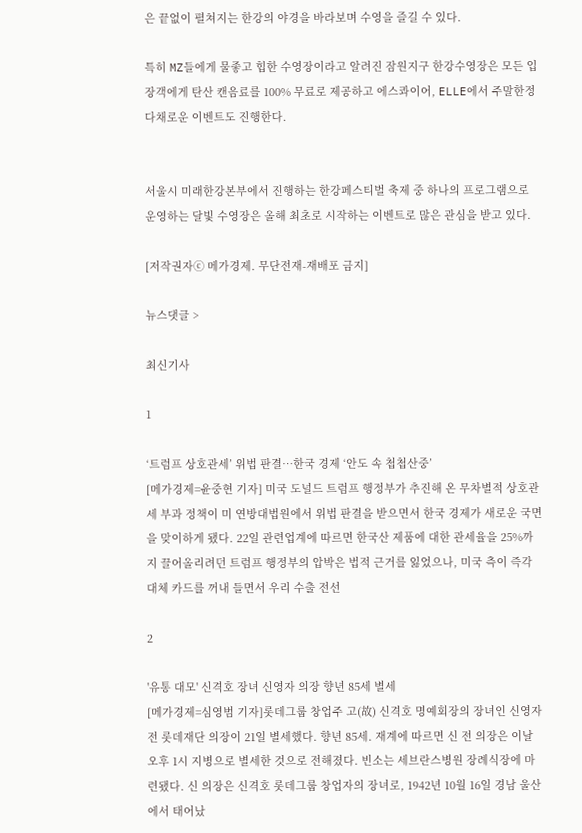은 끝없이 펼쳐지는 한강의 야경을 바라보며 수영을 즐길 수 있다.

특히 MZ들에게 물좋고 힙한 수영장이라고 알려진 잠원지구 한강수영장은 모든 입장객에게 탄산 캔음료를 100% 무료로 제공하고 에스콰이어, ELLE에서 주말한정 다채로운 이벤트도 진행한다.


서울시 미래한강본부에서 진행하는 한강페스티벌 축제 중 하나의 프로그램으로 운영하는 달빛 수영장은 올해 최초로 시작하는 이벤트로 많은 관심을 받고 있다.

[저작권자ⓒ 메가경제. 무단전재-재배포 금지]

뉴스댓글 >

최신기사

1

‘트럼프 상호관세’ 위법 판결…한국 경제 ‘안도 속 첩첩산중’
[메가경제=윤중현 기자] 미국 도널드 트럼프 행정부가 추진해 온 무차별적 상호관세 부과 정책이 미 연방대법원에서 위법 판결을 받으면서 한국 경제가 새로운 국면을 맞이하게 됐다. 22일 관련업계에 따르면 한국산 제품에 대한 관세율을 25%까지 끌어올리려던 트럼프 행정부의 압박은 법적 근거를 잃었으나, 미국 측이 즉각 대체 카드를 꺼내 들면서 우리 수출 전선

2

'유통 대모' 신격호 장녀 신영자 의장 향년 85세 별세
[메가경제=심영범 기자]롯데그룹 창업주 고(故) 신격호 명예회장의 장녀인 신영자 전 롯데재단 의장이 21일 별세했다. 향년 85세. 재계에 따르면 신 전 의장은 이날 오후 1시 지병으로 별세한 것으로 전해졌다. 빈소는 세브란스병원 장례식장에 마련됐다. 신 의장은 신격호 롯데그룹 창업자의 장녀로, 1942년 10월 16일 경남 울산에서 태어났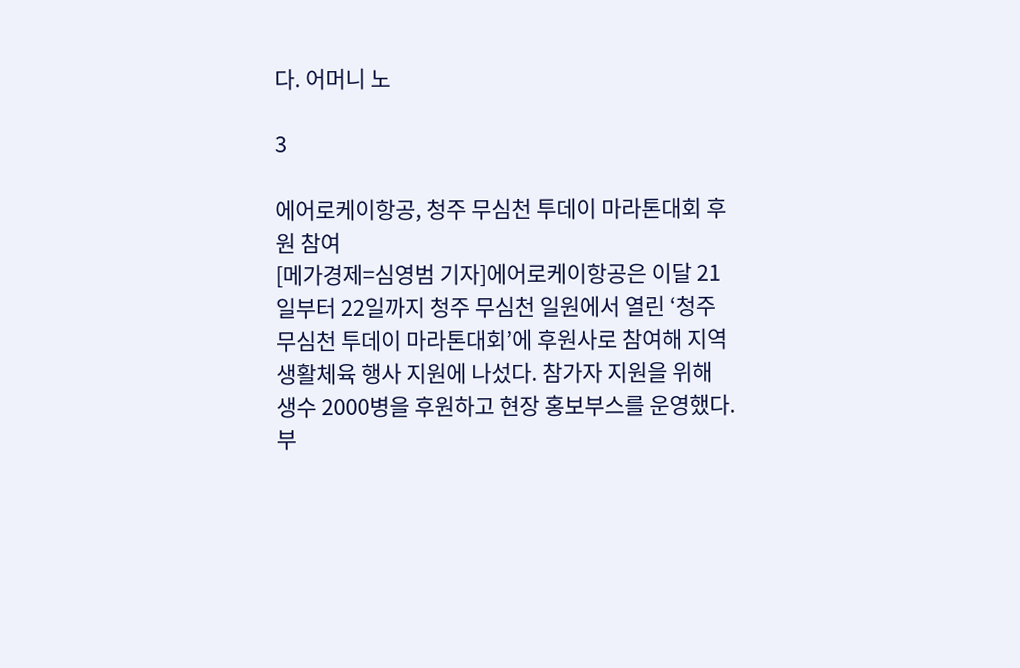다. 어머니 노

3

에어로케이항공, 청주 무심천 투데이 마라톤대회 후원 참여
[메가경제=심영범 기자]에어로케이항공은 이달 21일부터 22일까지 청주 무심천 일원에서 열린 ‘청주 무심천 투데이 마라톤대회’에 후원사로 참여해 지역 생활체육 행사 지원에 나섰다. 참가자 지원을 위해 생수 2000병을 후원하고 현장 홍보부스를 운영했다. 부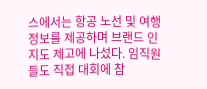스에서는 항공 노선 및 여행 정보를 제공하며 브랜드 인지도 제고에 나섰다. 임직원들도 직접 대회에 참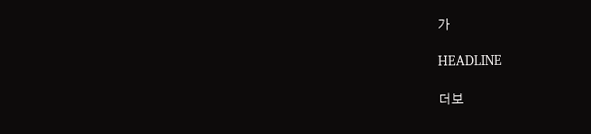가

HEADLINE

더보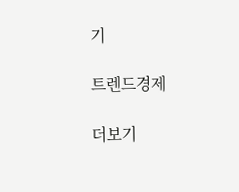기

트렌드경제

더보기